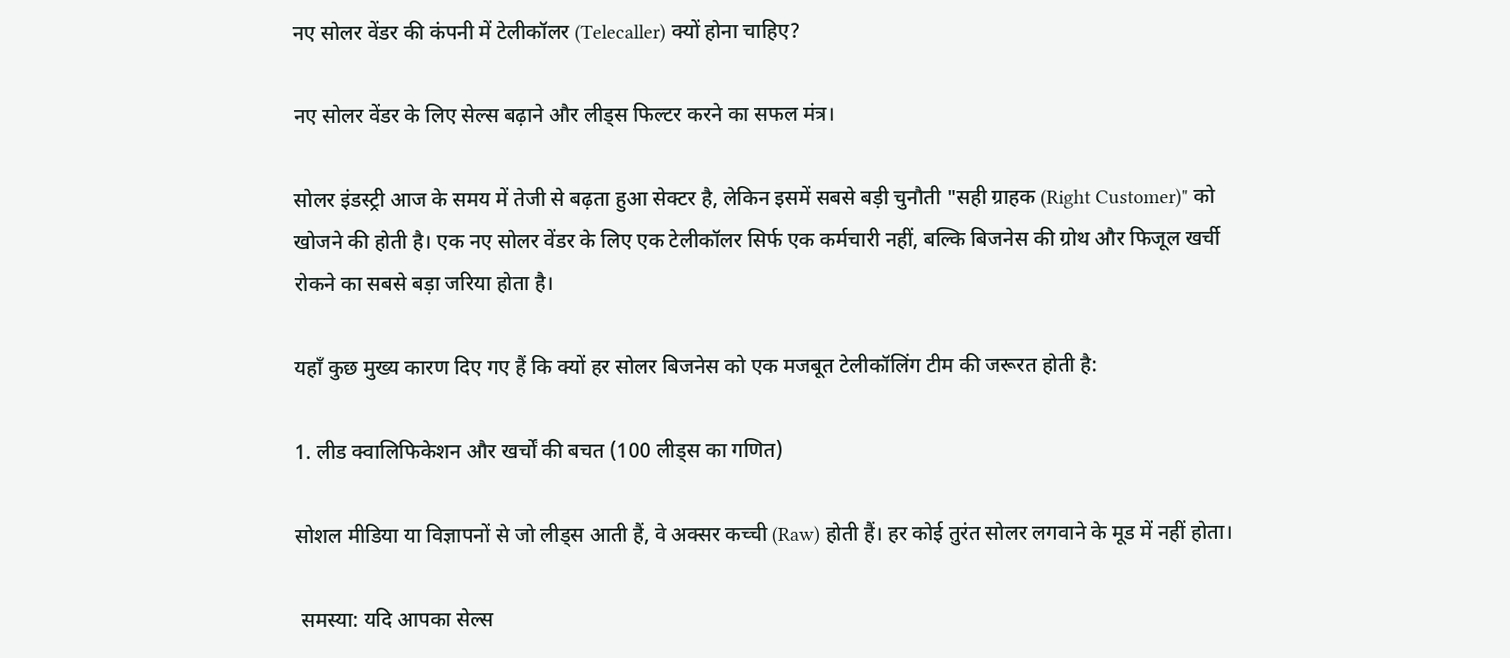नए सोलर वेंडर की कंपनी में टेलीकॉलर (Telecaller) क्यों होना चाहिए?

नए सोलर वेंडर के लिए सेल्स बढ़ाने और लीड्स फिल्टर करने का सफल मंत्र।

सोलर इंडस्ट्री आज के समय में तेजी से बढ़ता हुआ सेक्टर है, लेकिन इसमें सबसे बड़ी चुनौती "सही ग्राहक (Right Customer)" को खोजने की होती है। एक नए सोलर वेंडर के लिए एक टेलीकॉलर सिर्फ एक कर्मचारी नहीं, बल्कि बिजनेस की ग्रोथ और फिजूल खर्ची रोकने का सबसे बड़ा जरिया होता है।

यहाँ कुछ मुख्य कारण दिए गए हैं कि क्यों हर सोलर बिजनेस को एक मजबूत टेलीकॉलिंग टीम की जरूरत होती है:

1. लीड क्वालिफिकेशन और खर्चों की बचत (100 लीड्स का गणित)

सोशल मीडिया या विज्ञापनों से जो लीड्स आती हैं, वे अक्सर कच्ची (Raw) होती हैं। हर कोई तुरंत सोलर लगवाने के मूड में नहीं होता।

 समस्या: यदि आपका सेल्स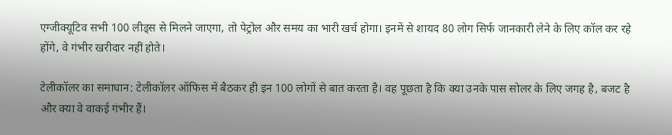एग्जीक्यूटिव सभी 100 लीड्स से मिलने जाएगा, तो पेट्रोल और समय का भारी खर्च होगा। इनमें से शायद 80 लोग सिर्फ जानकारी लेने के लिए कॉल कर रहे होंगे, वे गंभीर खरीदार नहीं होते।

टेलीकॉलर का समाधान: टेलीकॉलर ऑफिस में बैठकर ही इन 100 लोगों से बात करता है। वह पूछता है कि क्या उनके पास सोलर के लिए जगह है, बजट है और क्या वे वाकई गंभीर हैं।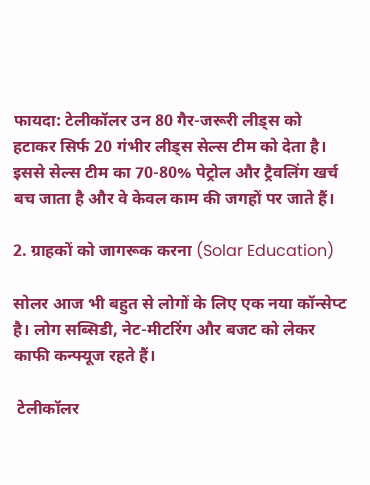फायदा: टेलीकॉलर उन 80 गैर-जरूरी लीड्स को हटाकर सिर्फ 20 गंभीर लीड्स सेल्स टीम को देता है। इससे सेल्स टीम का 70-80% पेट्रोल और ट्रैवलिंग खर्च बच जाता है और वे केवल काम की जगहों पर जाते हैं।

2. ग्राहकों को जागरूक करना (Solar Education)

सोलर आज भी बहुत से लोगों के लिए एक नया कॉन्सेप्ट है। लोग सब्सिडी, नेट-मीटरिंग और बजट को लेकर काफी कन्फ्यूज रहते हैं।

 टेलीकॉलर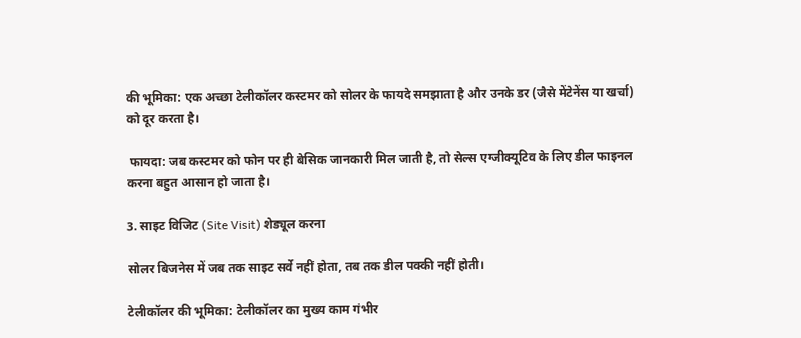की भूमिका: एक अच्छा टेलीकॉलर कस्टमर को सोलर के फायदे समझाता है और उनके डर (जैसे मेंटेनेंस या खर्चा) को दूर करता है।

 फायदा: जब कस्टमर को फोन पर ही बेसिक जानकारी मिल जाती है, तो सेल्स एग्जीक्यूटिव के लिए डील फाइनल करना बहुत आसान हो जाता है।

3. साइट विजिट (Site Visit) शेड्यूल करना

सोलर बिजनेस में जब तक साइट सर्वे नहीं होता, तब तक डील पक्की नहीं होती।

टेलीकॉलर की भूमिका: टेलीकॉलर का मुख्य काम गंभीर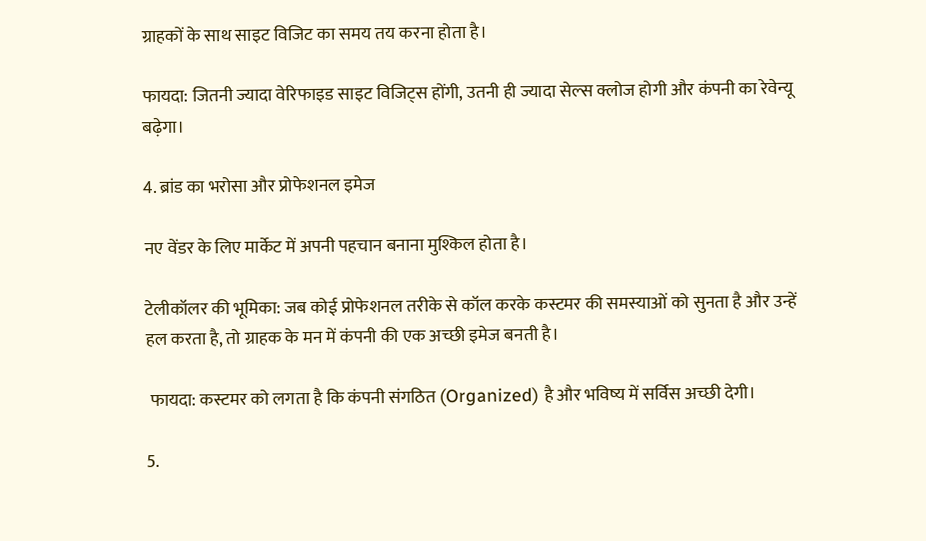ग्राहकों के साथ साइट विजिट का समय तय करना होता है।

फायदा: जितनी ज्यादा वेरिफाइड साइट विजिट्स होंगी, उतनी ही ज्यादा सेल्स क्लोज होगी और कंपनी का रेवेन्यू बढ़ेगा।

4. ब्रांड का भरोसा और प्रोफेशनल इमेज

नए वेंडर के लिए मार्केट में अपनी पहचान बनाना मुश्किल होता है।

टेलीकॉलर की भूमिका: जब कोई प्रोफेशनल तरीके से कॉल करके कस्टमर की समस्याओं को सुनता है और उन्हें हल करता है, तो ग्राहक के मन में कंपनी की एक अच्छी इमेज बनती है।

 फायदा: कस्टमर को लगता है कि कंपनी संगठित (Organized) है और भविष्य में सर्विस अच्छी देगी।

5.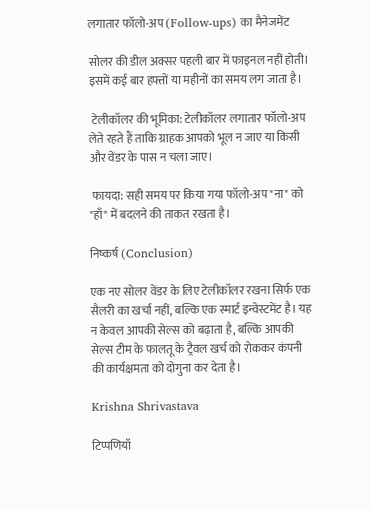लगातार फॉलो-अप (Follow-ups) का मैनेजमेंट

सोलर की डील अक्सर पहली बार में फाइनल नहीं होती। इसमें कई बार हफ्तों या महीनों का समय लग जाता है।

 टेलीकॉलर की भूमिका: टेलीकॉलर लगातार फॉलो-अप लेते रहते हैं ताकि ग्राहक आपको भूल न जाए या किसी और वेंडर के पास न चला जाए।

 फायदा: सही समय पर किया गया फॉलो-अप "ना" को "हाँ" में बदलने की ताकत रखता है।

निष्कर्ष (Conclusion)

एक नए सोलर वेंडर के लिए टेलीकॉलर रखना सिर्फ एक सैलरी का खर्चा नहीं, बल्कि एक स्मार्ट इन्वेस्टमेंट है। यह न केवल आपकी सेल्स को बढ़ाता है, बल्कि आपकी सेल्स टीम के फालतू के ट्रैवल खर्च को रोककर कंपनी की कार्यक्षमता को दोगुना कर देता है।

Krishna Shrivastava

टिप्पणियाँ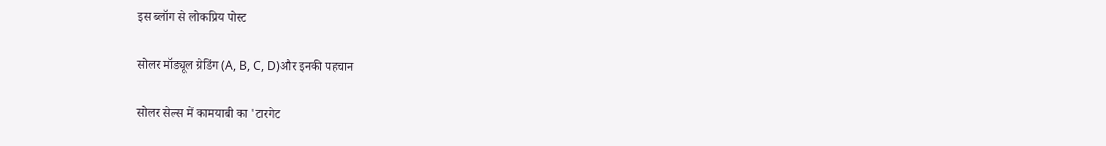इस ब्लॉग से लोकप्रिय पोस्ट

सोलर मॉड्यूल ग्रेडिंग (A, B, C, D)और इनकी पहचान

सोलर सेल्स में कामयाबी का 'टारगेट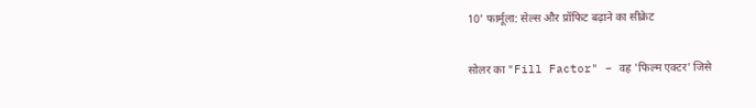10' फार्मूला: सेल्स और प्रॉफिट बढ़ाने का सीक्रेट

सोलर का "Fill Factor" – वह 'फिल्म एक्टर' जिसे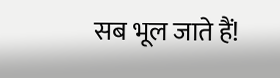सब भूल जाते हैं!